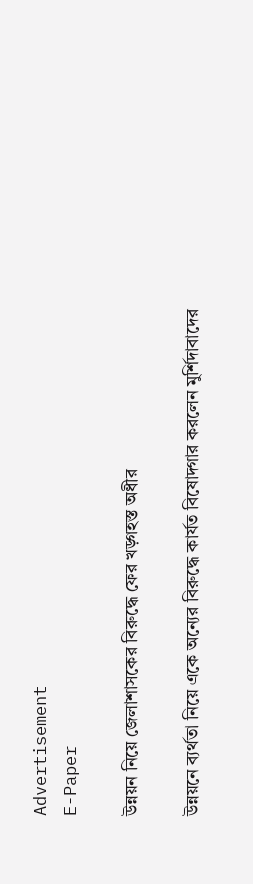Advertisement
E-Paper

উন্নয়ন নিয়ে জেলাশাসকের বিরুদ্ধে ফের খড়্গহস্ত অধীর

উন্নয়নে ব্যর্থতা নিয়ে একে অন্যের বিরুদ্ধে কার্যত বিষোদ্গার করলেন মুর্শিদাবাদের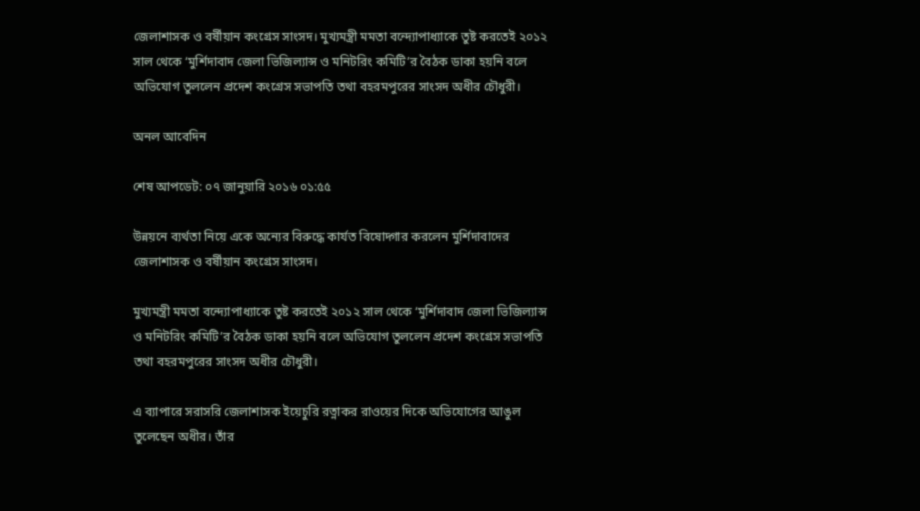জেলাশাসক ও বর্ষীয়ান কংগ্রেস সাংসদ। মুখ্যমন্ত্রী মমতা বন্দ্যোপাধ্যাকে তুষ্ট করতেই ২০১২ সাল থেকে ‘মুর্শিদাবাদ জেলা ভিজিল্যান্স ও মনিটরিং কমিটি’র বৈঠক ডাকা হয়নি বলে অভিযোগ তুললেন প্রদেশ কংগ্রেস সভাপতি তথা বহরমপুরের সাংসদ অধীর চৌধুরী।

অনল আবেদিন

শেষ আপডেট: ০৭ জানুয়ারি ২০১৬ ০১:৫৫

উন্নয়নে ব্যর্থতা নিয়ে একে অন্যের বিরুদ্ধে কার্যত বিষোদ্গার করলেন মুর্শিদাবাদের জেলাশাসক ও বর্ষীয়ান কংগ্রেস সাংসদ।

মুখ্যমন্ত্রী মমতা বন্দ্যোপাধ্যাকে তুষ্ট করতেই ২০১২ সাল থেকে ‘মুর্শিদাবাদ জেলা ভিজিল্যান্স ও মনিটরিং কমিটি’র বৈঠক ডাকা হয়নি বলে অভিযোগ তুললেন প্রদেশ কংগ্রেস সভাপতি তথা বহরমপুরের সাংসদ অধীর চৌধুরী।

এ ব্যাপারে সরাসরি জেলাশাসক ইয়েচুরি রত্নাকর রাওয়ের দিকে অভিযোগের আঙুল তুলেছেন অধীর। তাঁর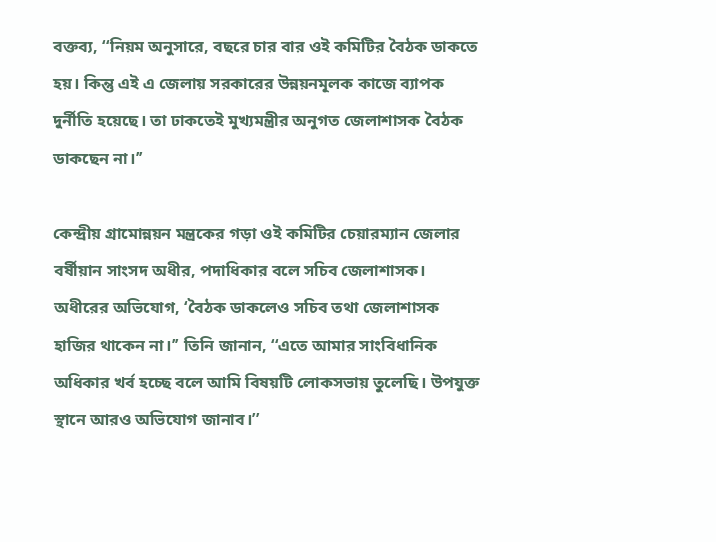বক্তব্য, ‘‘নিয়ম অনুসারে, বছরে চার বার ওই কমিটির বৈঠক ডাকতে হয়। কিন্তু এই এ জেলায় সরকারের উন্নয়নমূলক কাজে ব্যাপক দুর্নীতি হয়েছে। তা ঢাকতেই মুখ্যমন্ত্রীর অনুগত জেলাশাসক বৈঠক ডাকছেন না।’’

কেন্দ্রীয় গ্রামোন্নয়ন মন্ত্রকের গড়া ওই কমিটির চেয়ারম্যান জেলার বর্ষীয়ান সাংসদ অধীর, পদাধিকার বলে সচিব জেলাশাসক। অধীরের অভিযোগ, ‘বৈঠক ডাকলেও সচিব তথা জেলাশাসক হাজির থাকেন না।’’ তিনি জানান, ‘‘এতে আমার সাংবিধানিক অধিকার খর্ব হচ্ছে বলে আমি বিষয়টি লোকসভায় তুলেছি। উপযুক্ত স্থানে আরও অভিযোগ জানাব।’’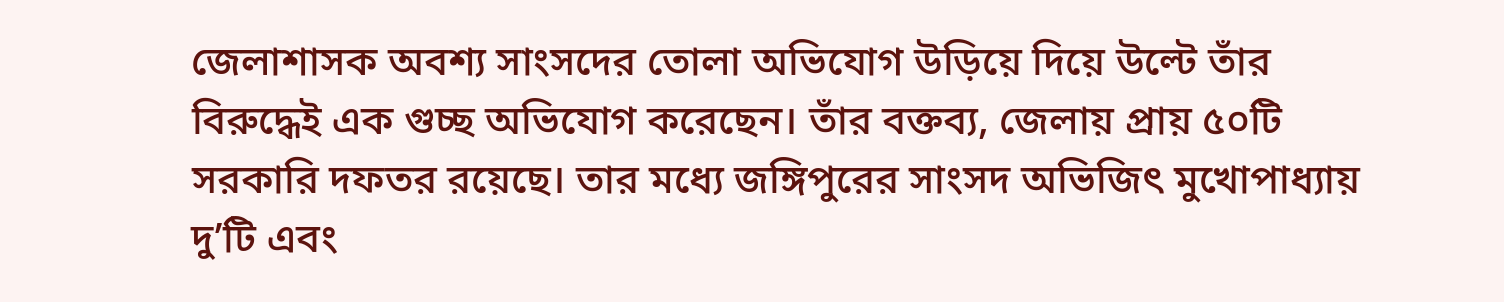জেলাশাসক অবশ্য সাংসদের তোলা অভিযোগ উড়িয়ে দিয়ে উল্টে তাঁর বিরুদ্ধেই এক গুচ্ছ অভিযোগ করেছেন। তাঁর বক্তব্য, জেলায় প্রায় ৫০টি সরকারি দফতর রয়েছে। তার মধ্যে জঙ্গিপুরের সাংসদ অভিজিৎ মুখোপাধ্যায় দু’টি এবং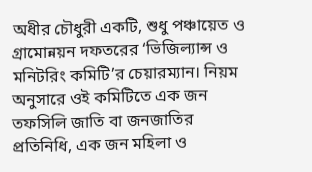অধীর চৌধুরী একটি, শুধু পঞ্চায়েত ও গ্রামোন্নয়ন দফতরের ‘ভিজিল্যান্স ও মনিটরিং কমিটি’র চেয়ারম্যান। নিয়ম অনুসারে ওই কমিটিতে এক জন তফসিলি জাতি বা জনজাতির প্রতিনিধি, এক জন মহিলা ও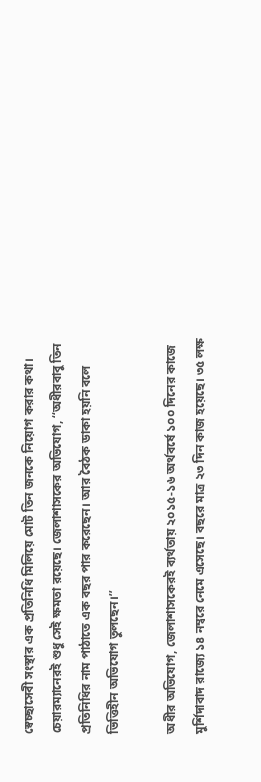স্বেচ্ছাসেবী সংস্থার এক প্রতিনিধি মিলিয়ে মোট তিন জনকে নিয়োগ করার কথা। চেয়ারম্যানেরই শুধু সেই ক্ষমতা রয়েছে। জেলাশাসকের অভিযোগ, ‘‘অধীরবাবু তিন প্রতিনিধির নাম পাঠাতে এক বছর পার করেছেন। আর বৈঠক ডাকা হয়নি বলে ভিত্তিহীন অভিযোগ তুলছেন।’’

অধীর অভিযোগ, জেলাশাসকেরই ব্যর্থতায় ২০১৫-১৬ অর্থবর্ষে ১০০ দিনের কাজে মুর্শিদাবাদ রাজ্যে ১৪ নম্বরে নেমে এসেছে। বছরে মাত্র ২৩ দিন কাজ হয়েছে। ৩৫ লক্ষ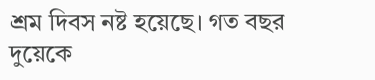শ্রম দিবস নষ্ট হয়েছে। গত বছর দুয়েকে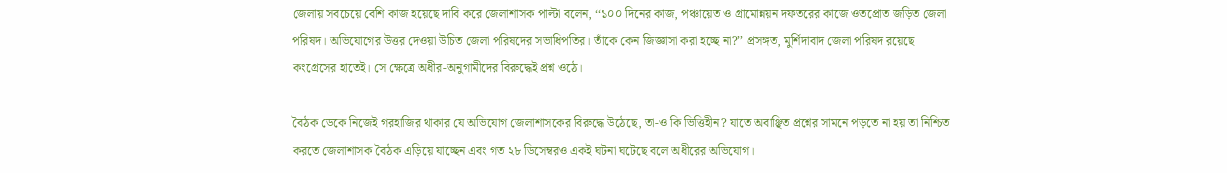জেলায় সবচেয়ে বেশি কাজ হয়েছে দাবি করে জেলাশাসক পাল্টা বলেন, ‘‘১০০ দিনের কাজ, পঞ্চায়েত ও গ্রামোন্নয়ন দফতরের কাজে ওতপ্রোত জড়িত জেলা পরিষদ। অভিযোগের উত্তর দেওয়া উচিত জেলা পরিষদের সভাধিপতির। তাঁকে কেন জিজ্ঞাসা করা হচ্ছে না?’’ প্রসঙ্গত, মুর্শিদাবাদ জেলা পরিষদ রয়েছে কংগ্রেসের হাতেই। সে ক্ষেত্রে অধীর-অনুগামীদের বিরুদ্ধেই প্রশ্ন ওঠে।

বৈঠক ডেকে নিজেই গরহাজির থাকার যে অভিযোগ জেলাশাসকের বিরুদ্ধে উঠেছে, তা-ও কি ভিত্তিহীন? যাতে অবাঞ্ছিত প্রশ্নের সামনে পড়তে না হয় তা নিশ্চিত করতে জেলাশাসক বৈঠক এড়িয়ে যাচ্ছেন এবং গত ২৮ ডিসেম্বরও একই ঘটনা ঘটেছে বলে অধীরের অভিযোগ।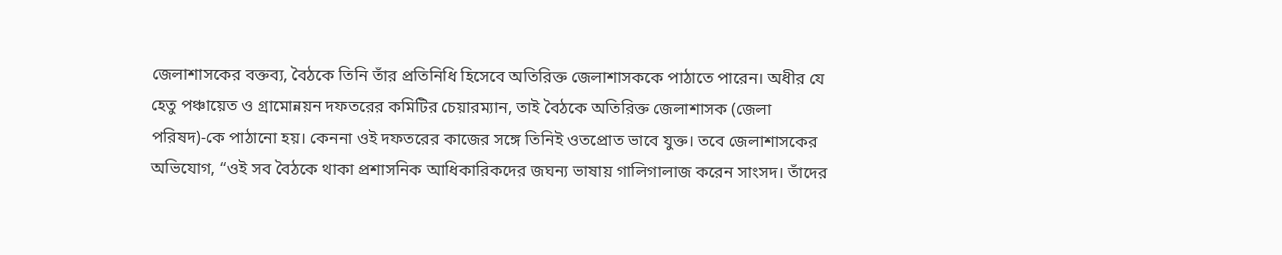জেলাশাসকের বক্তব্য, বৈঠকে তিনি তাঁর প্রতিনিধি হিসেবে অতিরিক্ত জেলাশাসককে পাঠাতে পারেন। অধীর যে হেতু পঞ্চায়েত ও গ্রামোন্নয়ন দফতরের কমিটির চেয়ারম্যান, তাই বৈঠকে অতিরিক্ত জেলাশাসক (জেলা পরিষদ)-কে পাঠানো হয়। কেননা ওই দফতরের কাজের সঙ্গে তিনিই ওতপ্রোত ভাবে যুক্ত। তবে জেলাশাসকের অভিযোগ, ‘‘ওই সব বৈঠকে থাকা প্রশাসনিক আধিকারিকদের জঘন্য ভাষায় গালিগালাজ করেন সাংসদ। তাঁদের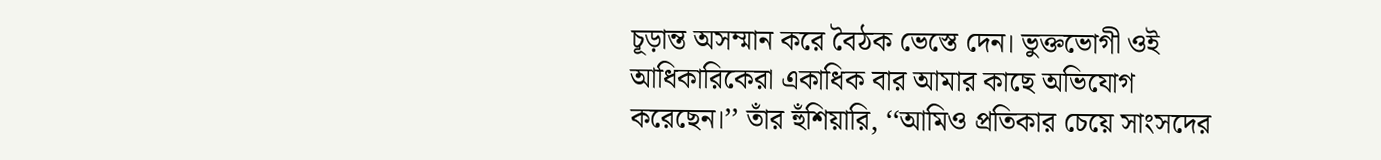চূড়ান্ত অসম্মান করে বৈঠক ভেস্তে দেন। ভুক্তভোগী ওই আধিকারিকেরা একাধিক বার আমার কাছে অভিযোগ করেছেন।’’ তাঁর হুঁশিয়ারি, ‘‘আমিও প্রতিকার চেয়ে সাংসদের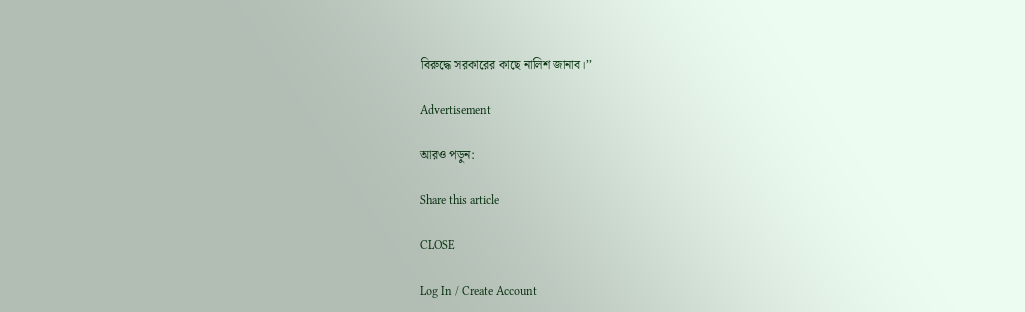বিরুদ্ধে সরকারের কাছে নালিশ জানাব।’’

Advertisement

আরও পড়ুন:

Share this article

CLOSE

Log In / Create Account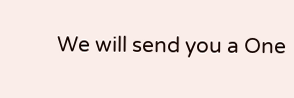We will send you a One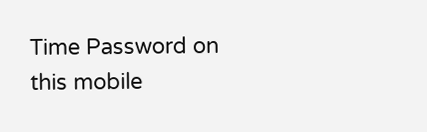Time Password on this mobile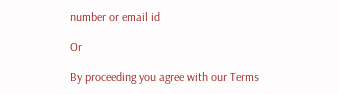number or email id

Or

By proceeding you agree with our Terms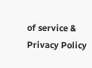of service & Privacy Policy